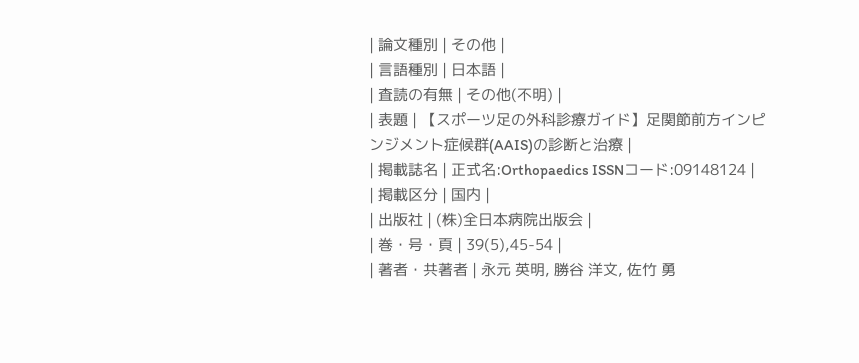| 論文種別 | その他 |
| 言語種別 | 日本語 |
| 査読の有無 | その他(不明) |
| 表題 | 【スポーツ足の外科診療ガイド】足関節前方インピンジメント症候群(AAIS)の診断と治療 |
| 掲載誌名 | 正式名:Orthopaedics ISSNコード:09148124 |
| 掲載区分 | 国内 |
| 出版社 | (株)全日本病院出版会 |
| 巻・号・頁 | 39(5),45-54 |
| 著者・共著者 | 永元 英明, 勝谷 洋文, 佐竹 勇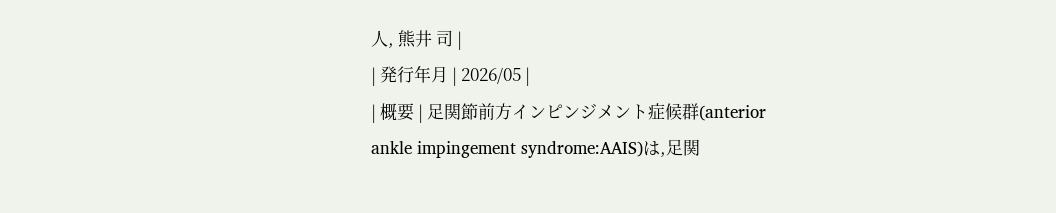人, 熊井 司 |
| 発行年月 | 2026/05 |
| 概要 | 足関節前方インピンジメント症候群(anterior ankle impingement syndrome:AAIS)は,足関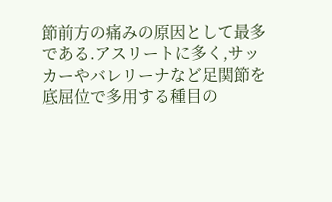節前方の痛みの原因として最多である.アスリートに多く,サッカーやバレリーナなど足関節を底屈位で多用する種目の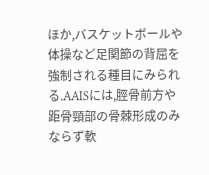ほか,バスケットボールや体操など足関節の背屈を強制される種目にみられる.AAISには,脛骨前方や距骨頸部の骨棘形成のみならず軟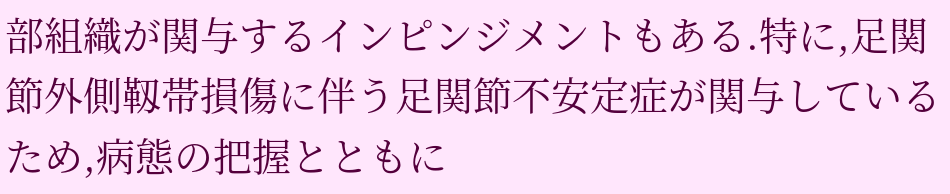部組織が関与するインピンジメントもある.特に,足関節外側靱帯損傷に伴う足関節不安定症が関与しているため,病態の把握とともに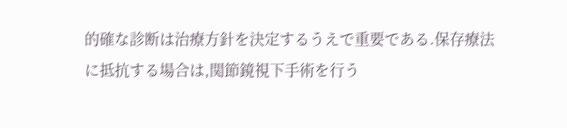的確な診断は治療方針を決定するうえで重要である.保存療法に抵抗する場合は,関節鏡視下手術を行う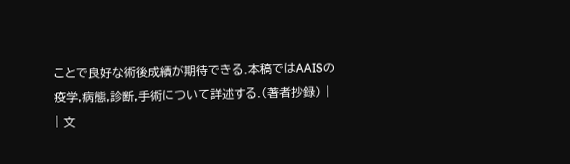ことで良好な術後成績が期待できる.本稿ではAAISの疫学,病態,診断,手術について詳述する.(著者抄録) |
| 文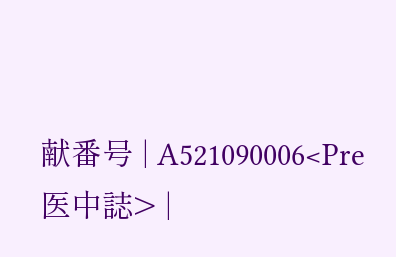献番号 | A521090006<Pre 医中誌> |